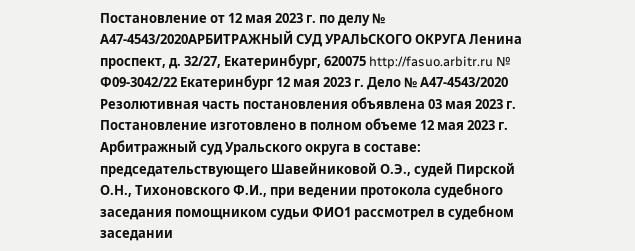Постановление от 12 мая 2023 г. по делу № А47-4543/2020АРБИТРАЖНЫЙ СУД УРАЛЬСКОГО ОКРУГА Ленина проспект, д. 32/27, Екатеринбург, 620075 http://fasuo.arbitr.ru № Ф09-3042/22 Екатеринбург 12 мая 2023 г. Дело № А47-4543/2020 Резолютивная часть постановления объявлена 03 мая 2023 г. Постановление изготовлено в полном объеме 12 мая 2023 г. Арбитражный суд Уральского округа в составе: председательствующего Шавейниковой О.Э., судей Пирской О.Н., Тихоновского Ф.И., при ведении протокола судебного заседания помощником судьи ФИО1 рассмотрел в судебном заседании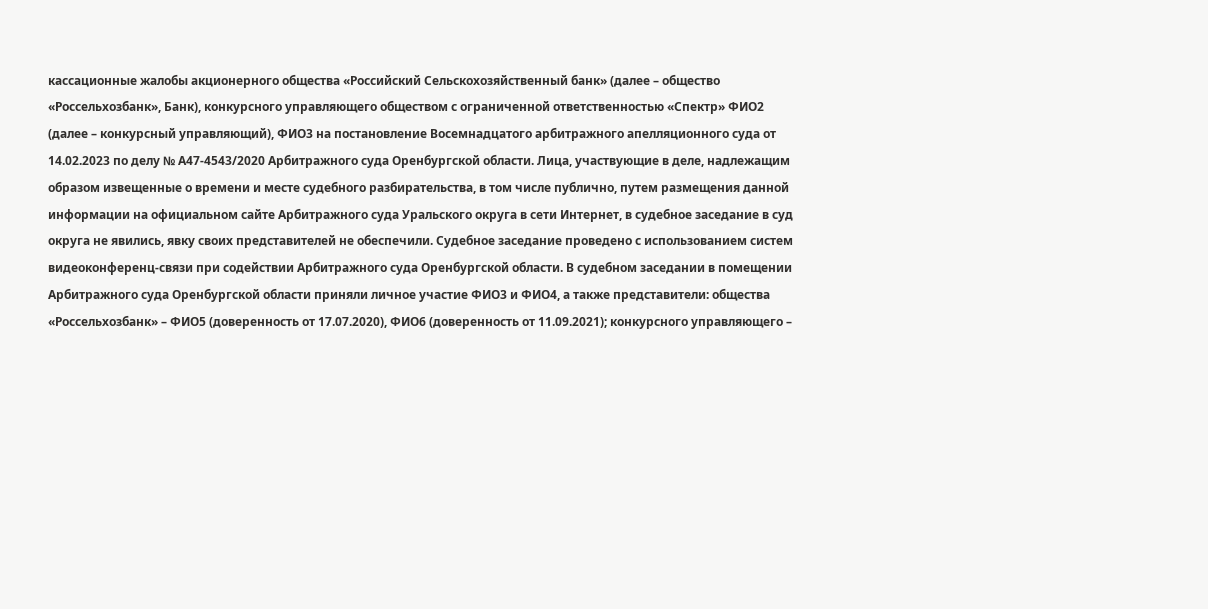кассационные жалобы акционерного общества «Российский Сельскохозяйственный банк» (далее – общество «Россельхозбанк», Банк), конкурсного управляющего обществом с ограниченной ответственностью «Спектр» ФИО2 (далее – конкурсный управляющий), ФИО3 на постановление Восемнадцатого арбитражного апелляционного суда от 14.02.2023 по делу № А47-4543/2020 Арбитражного суда Оренбургской области. Лица, участвующие в деле, надлежащим образом извещенные о времени и месте судебного разбирательства, в том числе публично, путем размещения данной информации на официальном сайте Арбитражного суда Уральского округа в сети Интернет, в судебное заседание в суд округа не явились, явку своих представителей не обеспечили. Судебное заседание проведено с использованием систем видеоконференц-связи при содействии Арбитражного суда Оренбургской области. В судебном заседании в помещении Арбитражного суда Оренбургской области приняли личное участие ФИО3 и ФИО4, а также представители: общества «Россельхозбанк» – ФИО5 (доверенность от 17.07.2020), ФИО6 (доверенность от 11.09.2021); конкурсного управляющего –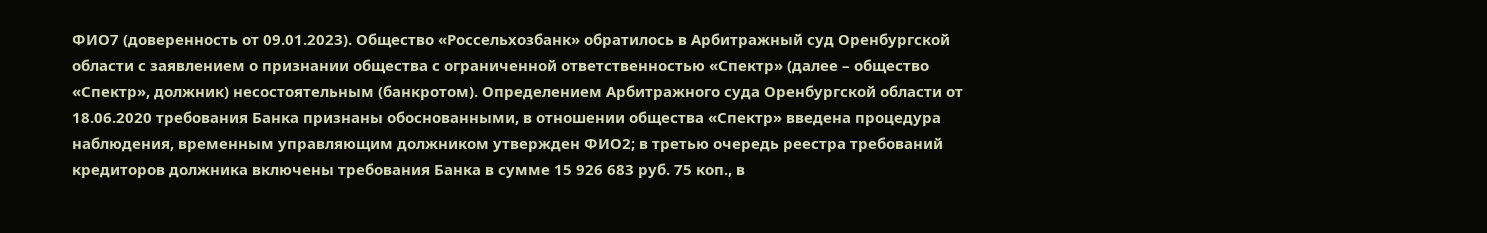ФИО7 (доверенность от 09.01.2023). Общество «Россельхозбанк» обратилось в Арбитражный суд Оренбургской области с заявлением о признании общества с ограниченной ответственностью «Спектр» (далее – общество «Спектр», должник) несостоятельным (банкротом). Определением Арбитражного суда Оренбургской области от 18.06.2020 требования Банка признаны обоснованными, в отношении общества «Спектр» введена процедура наблюдения, временным управляющим должником утвержден ФИО2; в третью очередь реестра требований кредиторов должника включены требования Банка в сумме 15 926 683 руб. 75 коп., в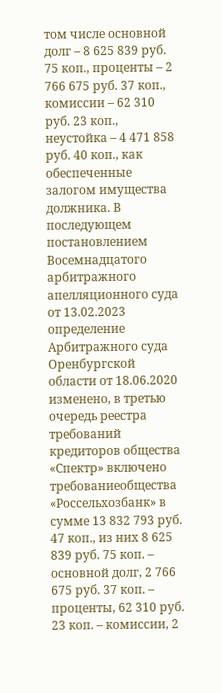том числе основной долг – 8 625 839 руб. 75 коп., проценты – 2 766 675 руб. 37 коп., комиссии – 62 310 руб. 23 коп., неустойка – 4 471 858 руб. 40 коп., как обеспеченные залогом имущества должника. В последующем постановлением Восемнадцатого арбитражного апелляционного суда от 13.02.2023 определение Арбитражного суда Оренбургской области от 18.06.2020 изменено, в третью очередь реестра требований кредиторов общества «Спектр» включено требованиеобщества «Россельхозбанк» в сумме 13 832 793 руб. 47 коп., из них 8 625 839 руб. 75 коп. – основной долг, 2 766 675 руб. 37 коп. – проценты, 62 310 руб. 23 коп. – комиссии, 2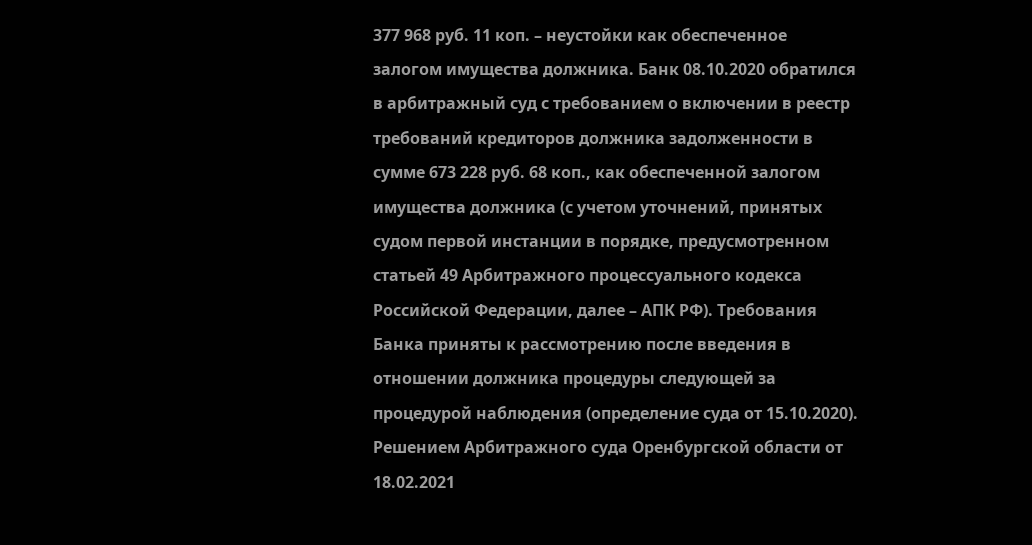377 968 руб. 11 коп. – неустойки как обеспеченное залогом имущества должника. Банк 08.10.2020 обратился в арбитражный суд с требованием о включении в реестр требований кредиторов должника задолженности в сумме 673 228 руб. 68 коп., как обеспеченной залогом имущества должника (с учетом уточнений, принятых судом первой инстанции в порядке, предусмотренном статьей 49 Арбитражного процессуального кодекса Российской Федерации, далее – АПК РФ). Требования Банка приняты к рассмотрению после введения в отношении должника процедуры следующей за процедурой наблюдения (определение суда от 15.10.2020). Решением Арбитражного суда Оренбургской области от 18.02.2021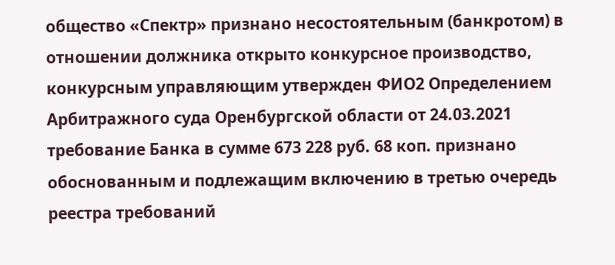общество «Спектр» признано несостоятельным (банкротом) в отношении должника открыто конкурсное производство, конкурсным управляющим утвержден ФИО2 Определением Арбитражного суда Оренбургской области от 24.03.2021 требование Банка в сумме 673 228 руб. 68 коп. признано обоснованным и подлежащим включению в третью очередь реестра требований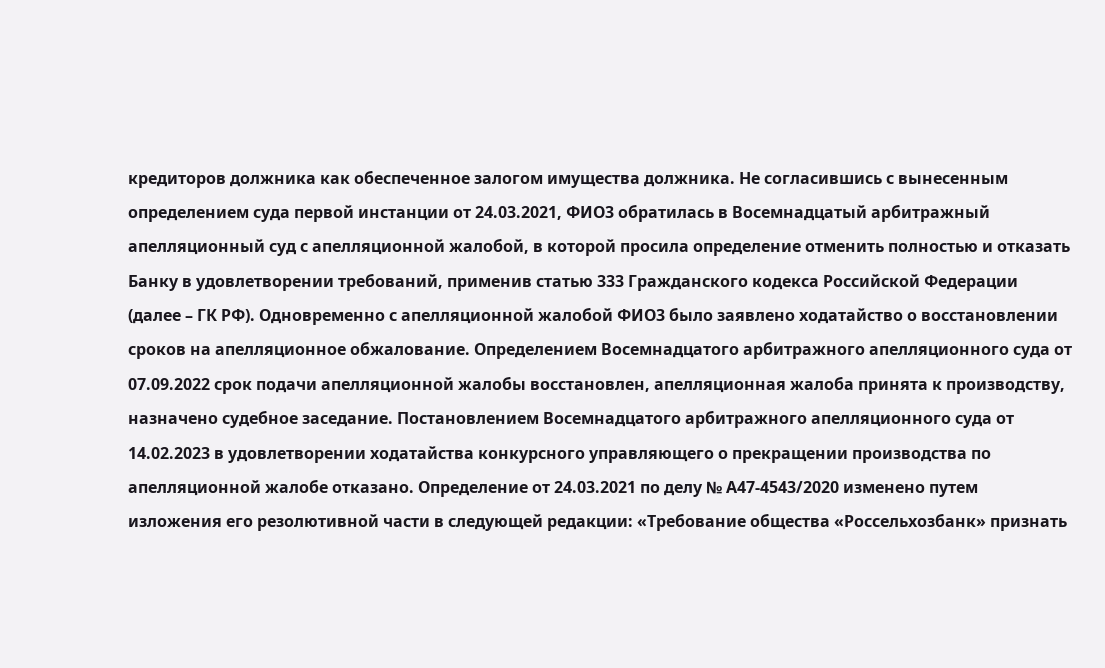кредиторов должника как обеспеченное залогом имущества должника. Не согласившись с вынесенным определением суда первой инстанции от 24.03.2021, ФИО3 обратилась в Восемнадцатый арбитражный апелляционный суд с апелляционной жалобой, в которой просила определение отменить полностью и отказать Банку в удовлетворении требований, применив статью 333 Гражданского кодекса Российской Федерации (далее – ГК РФ). Одновременно с апелляционной жалобой ФИО3 было заявлено ходатайство о восстановлении сроков на апелляционное обжалование. Определением Восемнадцатого арбитражного апелляционного суда от 07.09.2022 срок подачи апелляционной жалобы восстановлен, апелляционная жалоба принята к производству, назначено судебное заседание. Постановлением Восемнадцатого арбитражного апелляционного суда от 14.02.2023 в удовлетворении ходатайства конкурсного управляющего о прекращении производства по апелляционной жалобе отказано. Определение от 24.03.2021 по делу № А47-4543/2020 изменено путем изложения его резолютивной части в следующей редакции: «Требование общества «Россельхозбанк» признать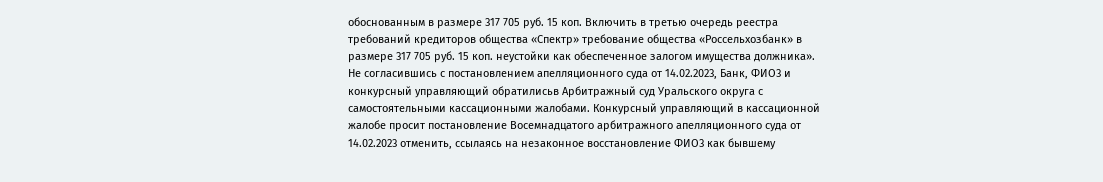обоснованным в размере 317 705 руб. 15 коп. Включить в третью очередь реестра требований кредиторов общества «Спектр» требование общества «Россельхозбанк» в размере 317 705 руб. 15 коп. неустойки как обеспеченное залогом имущества должника». Не согласившись с постановлением апелляционного суда от 14.02.2023, Банк, ФИО3 и конкурсный управляющий обратилисьв Арбитражный суд Уральского округа с самостоятельными кассационными жалобами. Конкурсный управляющий в кассационной жалобе просит постановление Восемнадцатого арбитражного апелляционного суда от 14.02.2023 отменить, ссылаясь на незаконное восстановление ФИО3 как бывшему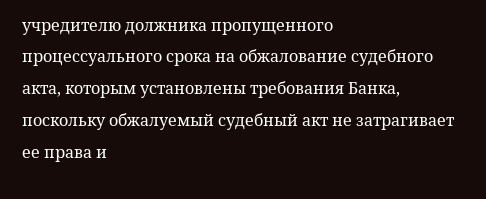учредителю должника пропущенного процессуального срока на обжалование судебного акта, которым установлены требования Банка, поскольку обжалуемый судебный акт не затрагивает ее права и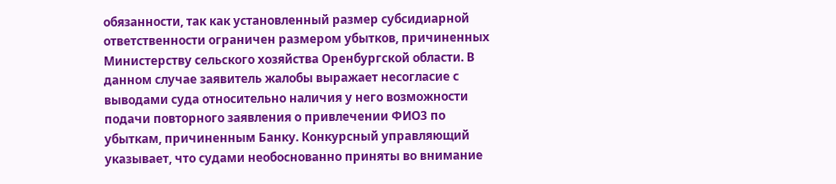обязанности, так как установленный размер субсидиарной ответственности ограничен размером убытков, причиненных Министерству сельского хозяйства Оренбургской области. В данном случае заявитель жалобы выражает несогласие с выводами суда относительно наличия у него возможности подачи повторного заявления о привлечении ФИО3 по убыткам, причиненным Банку. Конкурсный управляющий указывает, что судами необоснованно приняты во внимание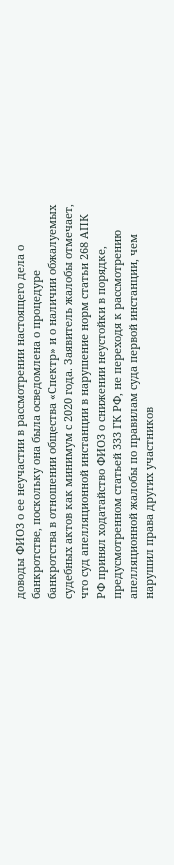доводы ФИО3 о ее неучастии в рассмотрении настоящего дела о банкротстве, поскольку она была осведомлена о процедуре банкротства в отношении общества «Спектр» и о наличии обжалуемых судебных актов как минимум с 2020 года. Заявитель жалобы отмечает, что суд апелляционной инстанции в нарушение норм статьи 268 АПК РФ принял ходатайство ФИО3 о снижении неустойки в порядке, предусмотренном статьей 333 ГК РФ, не переходя к рассмотрению апелляционной жалобы по правилам суда первой инстанции, чем нарушил права других участников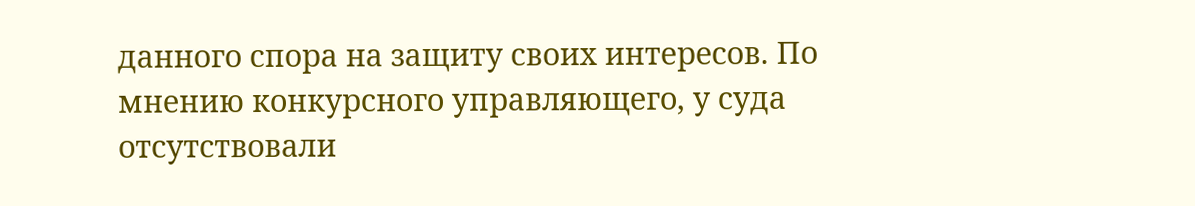данного спора на защиту своих интересов. По мнению конкурсного управляющего, у суда отсутствовали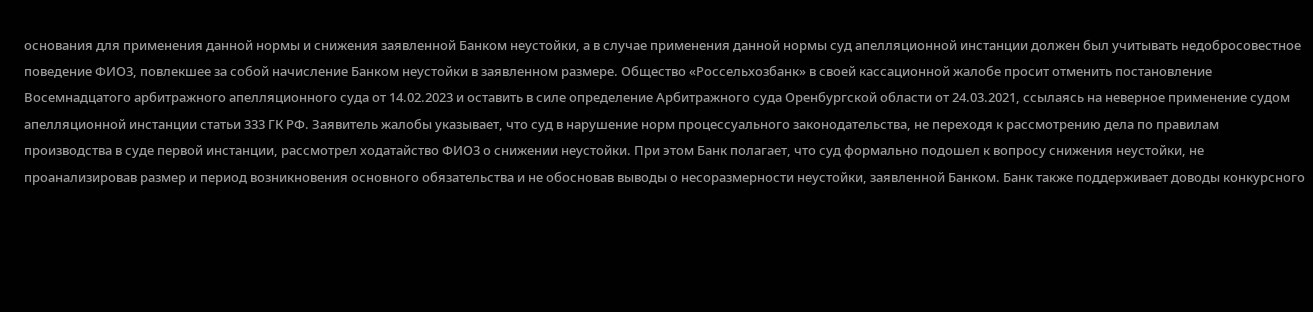основания для применения данной нормы и снижения заявленной Банком неустойки, а в случае применения данной нормы суд апелляционной инстанции должен был учитывать недобросовестное поведение ФИО3, повлекшее за собой начисление Банком неустойки в заявленном размере. Общество «Россельхозбанк» в своей кассационной жалобе просит отменить постановление Восемнадцатого арбитражного апелляционного суда от 14.02.2023 и оставить в силе определение Арбитражного суда Оренбургской области от 24.03.2021, ссылаясь на неверное применение судом апелляционной инстанции статьи 333 ГК РФ. Заявитель жалобы указывает, что суд в нарушение норм процессуального законодательства, не переходя к рассмотрению дела по правилам производства в суде первой инстанции, рассмотрел ходатайство ФИО3 о снижении неустойки. При этом Банк полагает, что суд формально подошел к вопросу снижения неустойки, не проанализировав размер и период возникновения основного обязательства и не обосновав выводы о несоразмерности неустойки, заявленной Банком. Банк также поддерживает доводы конкурсного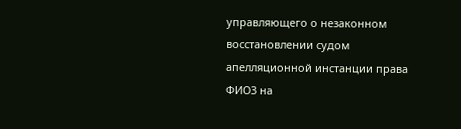управляющего о незаконном восстановлении судом апелляционной инстанции права ФИО3 на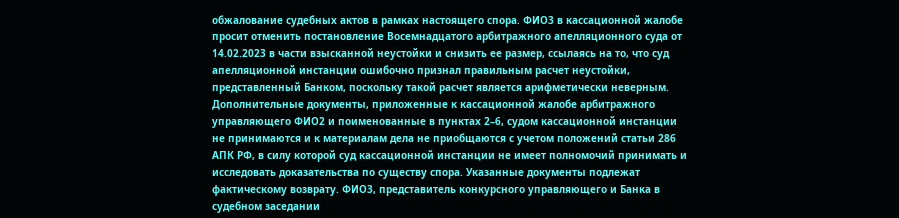обжалование судебных актов в рамках настоящего спора. ФИО3 в кассационной жалобе просит отменить постановление Восемнадцатого арбитражного апелляционного суда от 14.02.2023 в части взысканной неустойки и снизить ее размер, ссылаясь на то, что суд апелляционной инстанции ошибочно признал правильным расчет неустойки, представленный Банком, поскольку такой расчет является арифметически неверным. Дополнительные документы, приложенные к кассационной жалобе арбитражного управляющего ФИО2 и поименованные в пунктах 2–6, судом кассационной инстанции не принимаются и к материалам дела не приобщаются с учетом положений статьи 286 АПК РФ, в силу которой суд кассационной инстанции не имеет полномочий принимать и исследовать доказательства по существу спора. Указанные документы подлежат фактическому возврату. ФИО3, представитель конкурсного управляющего и Банка в судебном заседании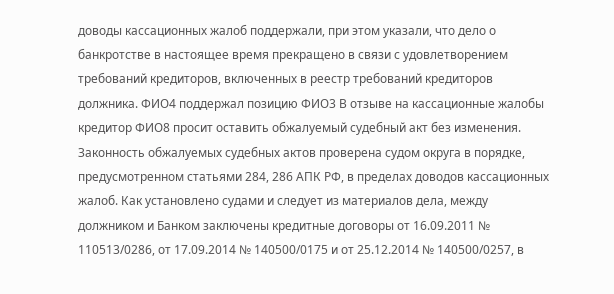доводы кассационных жалоб поддержали, при этом указали, что дело о банкротстве в настоящее время прекращено в связи с удовлетворением требований кредиторов, включенных в реестр требований кредиторов должника. ФИО4 поддержал позицию ФИО3 В отзыве на кассационные жалобы кредитор ФИО8 просит оставить обжалуемый судебный акт без изменения. Законность обжалуемых судебных актов проверена судом округа в порядке, предусмотренном статьями 284, 286 АПК РФ, в пределах доводов кассационных жалоб. Как установлено судами и следует из материалов дела, между должником и Банком заключены кредитные договоры от 16.09.2011 № 110513/0286, от 17.09.2014 № 140500/0175 и от 25.12.2014 № 140500/0257, в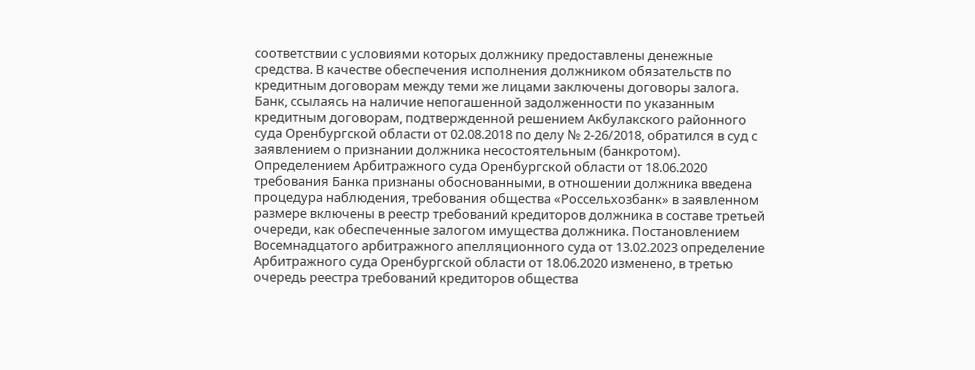соответствии с условиями которых должнику предоставлены денежные средства. В качестве обеспечения исполнения должником обязательств по кредитным договорам между теми же лицами заключены договоры залога. Банк, ссылаясь на наличие непогашенной задолженности по указанным кредитным договорам, подтвержденной решением Акбулакского районного суда Оренбургской области от 02.08.2018 по делу № 2-26/2018, обратился в суд с заявлением о признании должника несостоятельным (банкротом). Определением Арбитражного суда Оренбургской области от 18.06.2020 требования Банка признаны обоснованными, в отношении должника введена процедура наблюдения, требования общества «Россельхозбанк» в заявленном размере включены в реестр требований кредиторов должника в составе третьей очереди, как обеспеченные залогом имущества должника. Постановлением Восемнадцатого арбитражного апелляционного суда от 13.02.2023 определение Арбитражного суда Оренбургской области от 18.06.2020 изменено, в третью очередь реестра требований кредиторов общества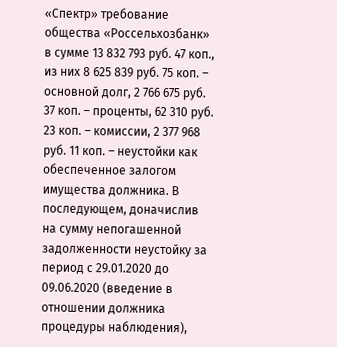«Спектр» требование общества «Россельхозбанк» в сумме 13 832 793 руб. 47 коп., из них 8 625 839 руб. 75 коп. – основной долг, 2 766 675 руб. 37 коп. – проценты, 62 310 руб. 23 коп. – комиссии, 2 377 968 руб. 11 коп. – неустойки как обеспеченное залогом имущества должника. В последующем, доначислив на сумму непогашенной задолженности неустойку за период с 29.01.2020 до 09.06.2020 (введение в отношении должника процедуры наблюдения),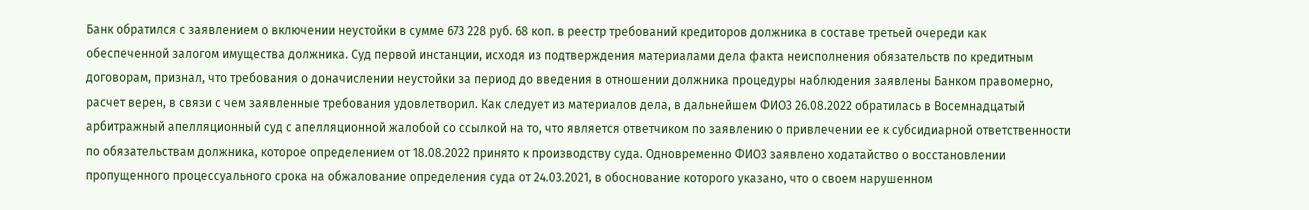Банк обратился с заявлением о включении неустойки в сумме 673 228 руб. 68 коп. в реестр требований кредиторов должника в составе третьей очереди как обеспеченной залогом имущества должника. Суд первой инстанции, исходя из подтверждения материалами дела факта неисполнения обязательств по кредитным договорам, признал, что требования о доначислении неустойки за период до введения в отношении должника процедуры наблюдения заявлены Банком правомерно, расчет верен, в связи с чем заявленные требования удовлетворил. Как следует из материалов дела, в дальнейшем ФИО3 26.08.2022 обратилась в Восемнадцатый арбитражный апелляционный суд с апелляционной жалобой со ссылкой на то, что является ответчиком по заявлению о привлечении ее к субсидиарной ответственности по обязательствам должника, которое определением от 18.08.2022 принято к производству суда. Одновременно ФИО3 заявлено ходатайство о восстановлении пропущенного процессуального срока на обжалование определения суда от 24.03.2021, в обоснование которого указано, что о своем нарушенном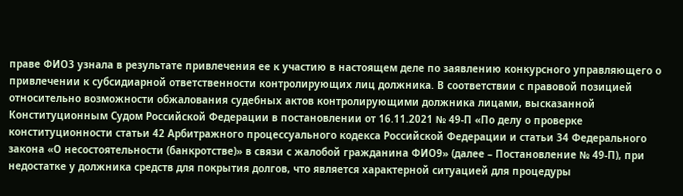праве ФИО3 узнала в результате привлечения ее к участию в настоящем деле по заявлению конкурсного управляющего о привлечении к субсидиарной ответственности контролирующих лиц должника. В соответствии с правовой позицией относительно возможности обжалования судебных актов контролирующими должника лицами, высказанной Конституционным Судом Российской Федерации в постановлении от 16.11.2021 № 49-П «По делу о проверке конституционности статьи 42 Арбитражного процессуального кодекса Российской Федерации и статьи 34 Федерального закона «О несостоятельности (банкротстве)» в связи с жалобой гражданина ФИО9» (далее – Постановление № 49-П), при недостатке у должника средств для покрытия долгов, что является характерной ситуацией для процедуры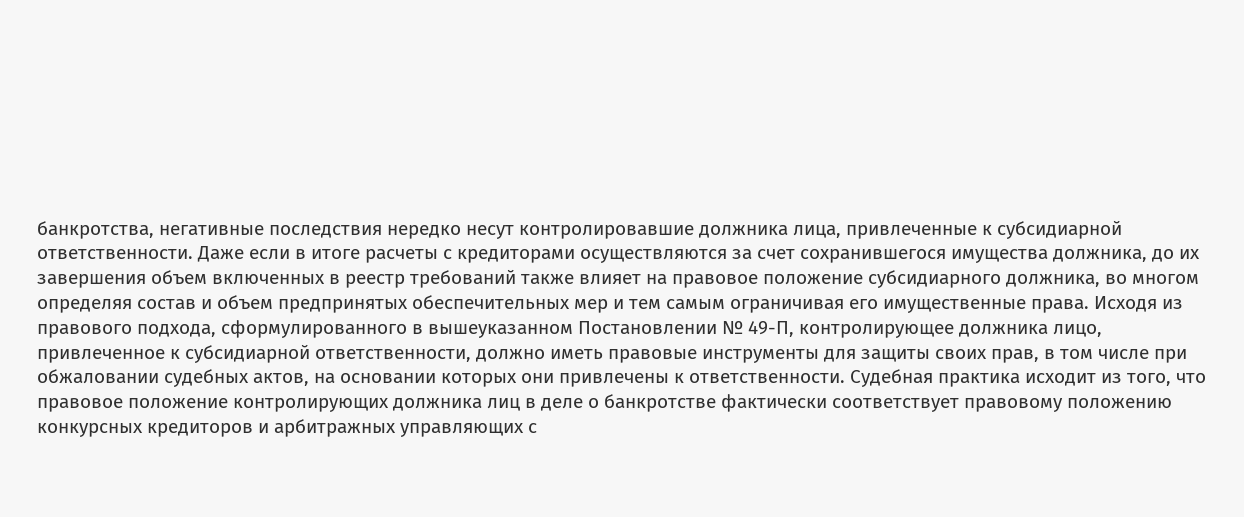банкротства, негативные последствия нередко несут контролировавшие должника лица, привлеченные к субсидиарной ответственности. Даже если в итоге расчеты с кредиторами осуществляются за счет сохранившегося имущества должника, до их завершения объем включенных в реестр требований также влияет на правовое положение субсидиарного должника, во многом определяя состав и объем предпринятых обеспечительных мер и тем самым ограничивая его имущественные права. Исходя из правового подхода, сформулированного в вышеуказанном Постановлении № 49-П, контролирующее должника лицо, привлеченное к субсидиарной ответственности, должно иметь правовые инструменты для защиты своих прав, в том числе при обжаловании судебных актов, на основании которых они привлечены к ответственности. Судебная практика исходит из того, что правовое положение контролирующих должника лиц в деле о банкротстве фактически соответствует правовому положению конкурсных кредиторов и арбитражных управляющих с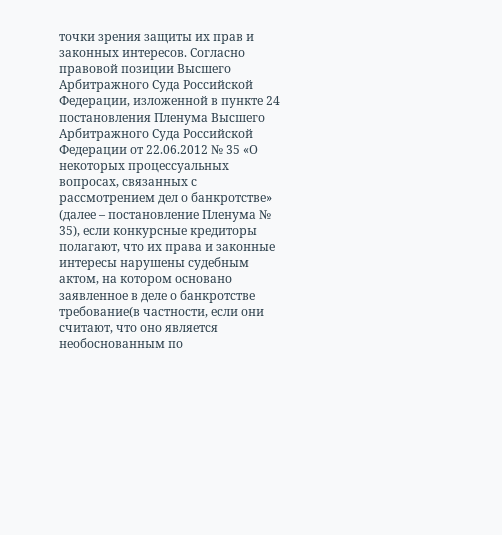точки зрения защиты их прав и законных интересов. Согласно правовой позиции Высшего Арбитражного Суда Российской Федерации, изложенной в пункте 24 постановления Пленума Высшего Арбитражного Суда Российской Федерации от 22.06.2012 № 35 «О некоторых процессуальных вопросах, связанных с рассмотрением дел о банкротстве» (далее – постановление Пленума № 35), если конкурсные кредиторы полагают, что их права и законные интересы нарушены судебным актом, на котором основано заявленное в деле о банкротстве требование(в частности, если они считают, что оно является необоснованным по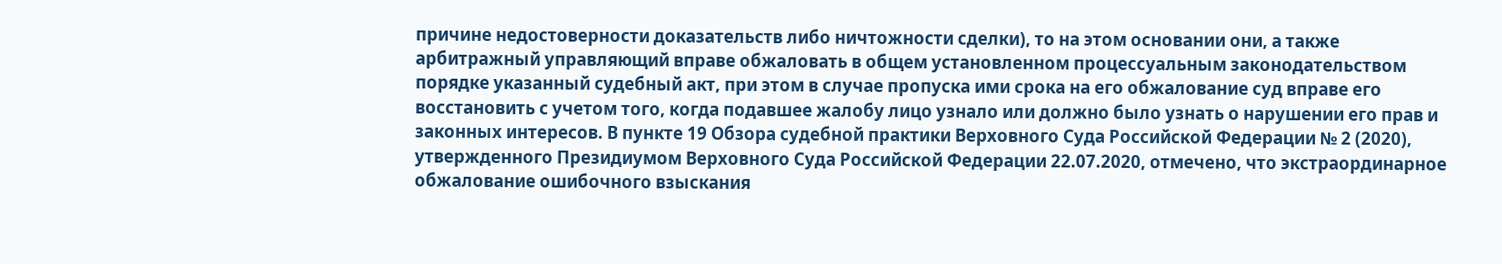причине недостоверности доказательств либо ничтожности сделки), то на этом основании они, а также арбитражный управляющий вправе обжаловать в общем установленном процессуальным законодательством порядке указанный судебный акт, при этом в случае пропуска ими срока на его обжалование суд вправе его восстановить с учетом того, когда подавшее жалобу лицо узнало или должно было узнать о нарушении его прав и законных интересов. В пункте 19 Обзора судебной практики Верховного Суда Российской Федерации № 2 (2020), утвержденного Президиумом Верховного Суда Российской Федерации 22.07.2020, отмечено, что экстраординарное обжалование ошибочного взыскания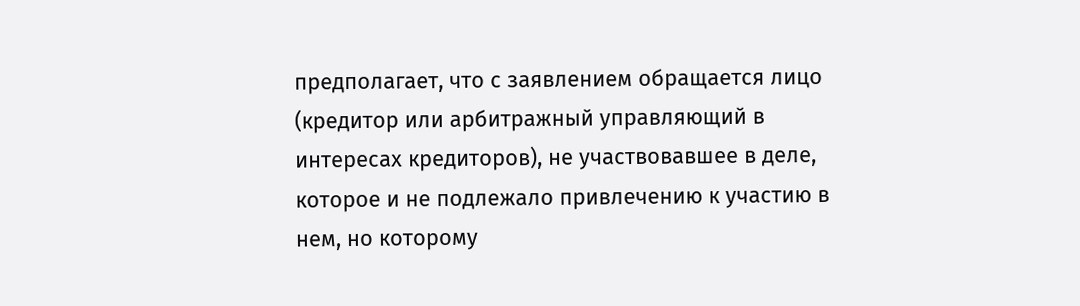предполагает, что с заявлением обращается лицо (кредитор или арбитражный управляющий в интересах кредиторов), не участвовавшее в деле, которое и не подлежало привлечению к участию в нем, но которому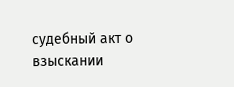судебный акт о взыскании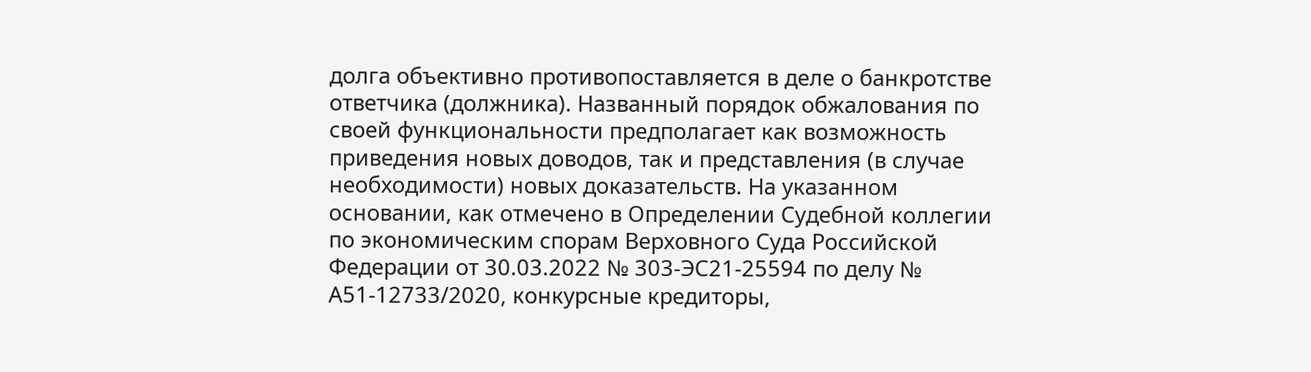долга объективно противопоставляется в деле о банкротстве ответчика (должника). Названный порядок обжалования по своей функциональности предполагает как возможность приведения новых доводов, так и представления (в случае необходимости) новых доказательств. На указанном основании, как отмечено в Определении Судебной коллегии по экономическим спорам Верховного Суда Российской Федерации от 30.03.2022 № 303-ЭС21-25594 по делу № А51-12733/2020, конкурсные кредиторы,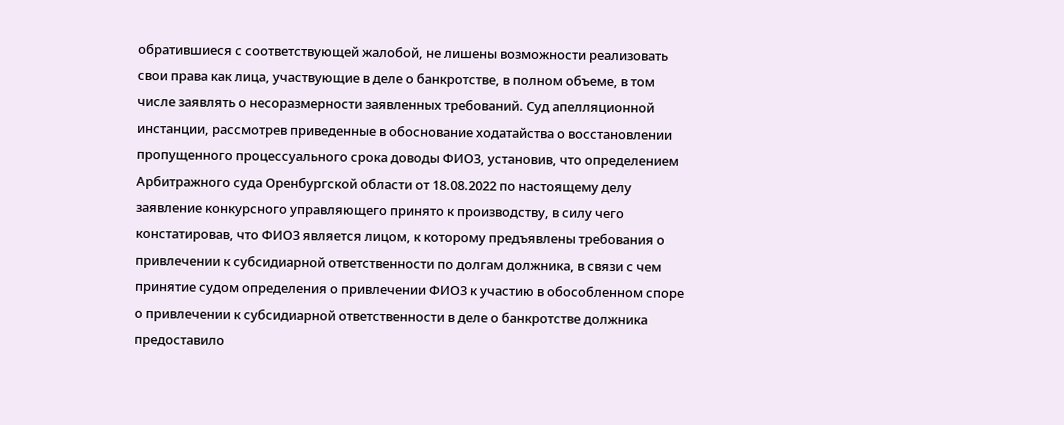обратившиеся с соответствующей жалобой, не лишены возможности реализовать свои права как лица, участвующие в деле о банкротстве, в полном объеме, в том числе заявлять о несоразмерности заявленных требований. Суд апелляционной инстанции, рассмотрев приведенные в обоснование ходатайства о восстановлении пропущенного процессуального срока доводы ФИО3, установив, что определением Арбитражного суда Оренбургской области от 18.08.2022 по настоящему делу заявление конкурсного управляющего принято к производству, в силу чего констатировав, что ФИО3 является лицом, к которому предъявлены требования о привлечении к субсидиарной ответственности по долгам должника, в связи с чем принятие судом определения о привлечении ФИО3 к участию в обособленном споре о привлечении к субсидиарной ответственности в деле о банкротстве должника предоставило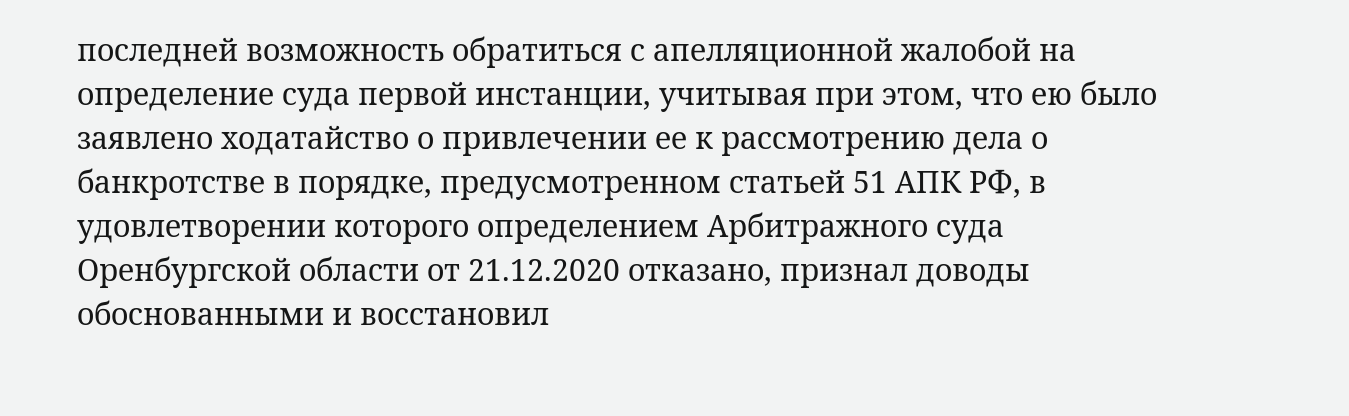последней возможность обратиться с апелляционной жалобой на определение суда первой инстанции, учитывая при этом, что ею было заявлено ходатайство о привлечении ее к рассмотрению дела о банкротстве в порядке, предусмотренном статьей 51 АПК РФ, в удовлетворении которого определением Арбитражного суда Оренбургской области от 21.12.2020 отказано, признал доводы обоснованными и восстановил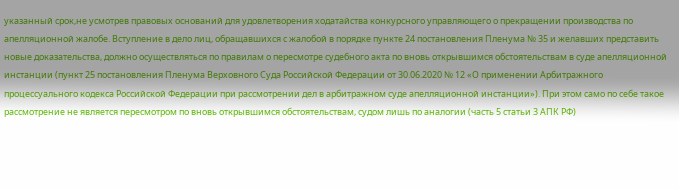указанный срок,не усмотрев правовых оснований для удовлетворения ходатайства конкурсного управляющего о прекращении производства по апелляционной жалобе. Вступление в дело лиц, обращавшихся с жалобой в порядке пункте 24 постановления Пленума № 35 и желавших представить новые доказательства, должно осуществляться по правилам о пересмотре судебного акта по вновь открывшимся обстоятельствам в суде апелляционной инстанции (пункт 25 постановления Пленума Верховного Суда Российской Федерации от 30.06.2020 № 12 «О применении Арбитражного процессуального кодекса Российской Федерации при рассмотрении дел в арбитражном суде апелляционной инстанции»). При этом само по себе такое рассмотрение не является пересмотром по вновь открывшимся обстоятельствам, судом лишь по аналогии (часть 5 статьи 3 АПК РФ)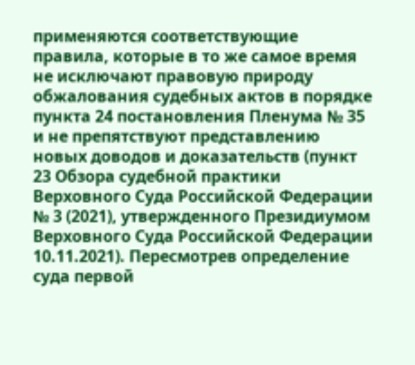применяются соответствующие правила, которые в то же самое время не исключают правовую природу обжалования судебных актов в порядке пункта 24 постановления Пленума № 35 и не препятствуют представлению новых доводов и доказательств (пункт 23 Обзора судебной практики Верховного Суда Российской Федерации № 3 (2021), утвержденного Президиумом Верховного Суда Российской Федерации 10.11.2021). Пересмотрев определение суда первой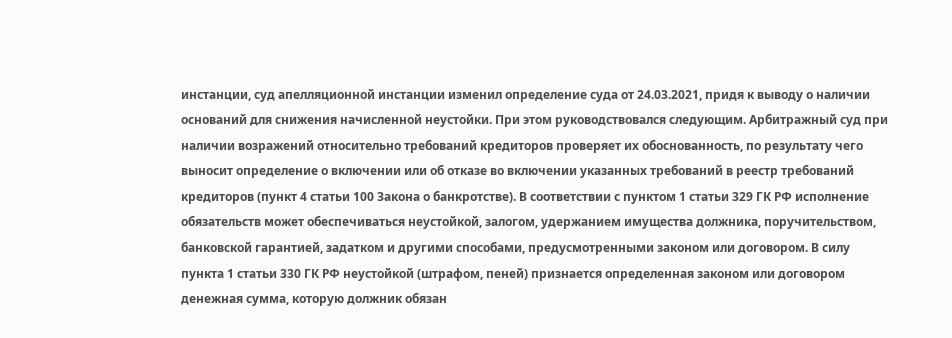инстанции, суд апелляционной инстанции изменил определение суда от 24.03.2021, придя к выводу о наличии оснований для снижения начисленной неустойки. При этом руководствовался следующим. Арбитражный суд при наличии возражений относительно требований кредиторов проверяет их обоснованность, по результату чего выносит определение о включении или об отказе во включении указанных требований в реестр требований кредиторов (пункт 4 статьи 100 Закона о банкротстве). В соответствии с пунктом 1 статьи 329 ГК РФ исполнение обязательств может обеспечиваться неустойкой, залогом, удержанием имущества должника, поручительством, банковской гарантией, задатком и другими способами, предусмотренными законом или договором. В силу пункта 1 статьи 330 ГК РФ неустойкой (штрафом, пеней) признается определенная законом или договором денежная сумма, которую должник обязан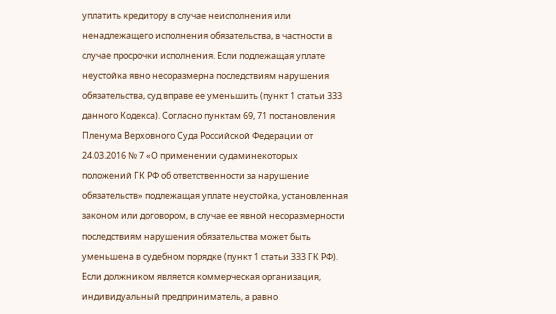уплатить кредитору в случае неисполнения или ненадлежащего исполнения обязательства, в частности в случае просрочки исполнения. Если подлежащая уплате неустойка явно несоразмерна последствиям нарушения обязательства, суд вправе ее уменьшить (пункт 1 статьи 333 данного Кодекса). Согласно пунктам 69, 71 постановления Пленума Верховного Суда Российской Федерации от 24.03.2016 № 7 «О применении судаминекоторых положений ГК РФ об ответственности за нарушение обязательств» подлежащая уплате неустойка, установленная законом или договором, в случае ее явной несоразмерности последствиям нарушения обязательства может быть уменьшена в судебном порядке (пункт 1 статьи 333 ГК РФ). Если должником является коммерческая организация, индивидуальный предприниматель, а равно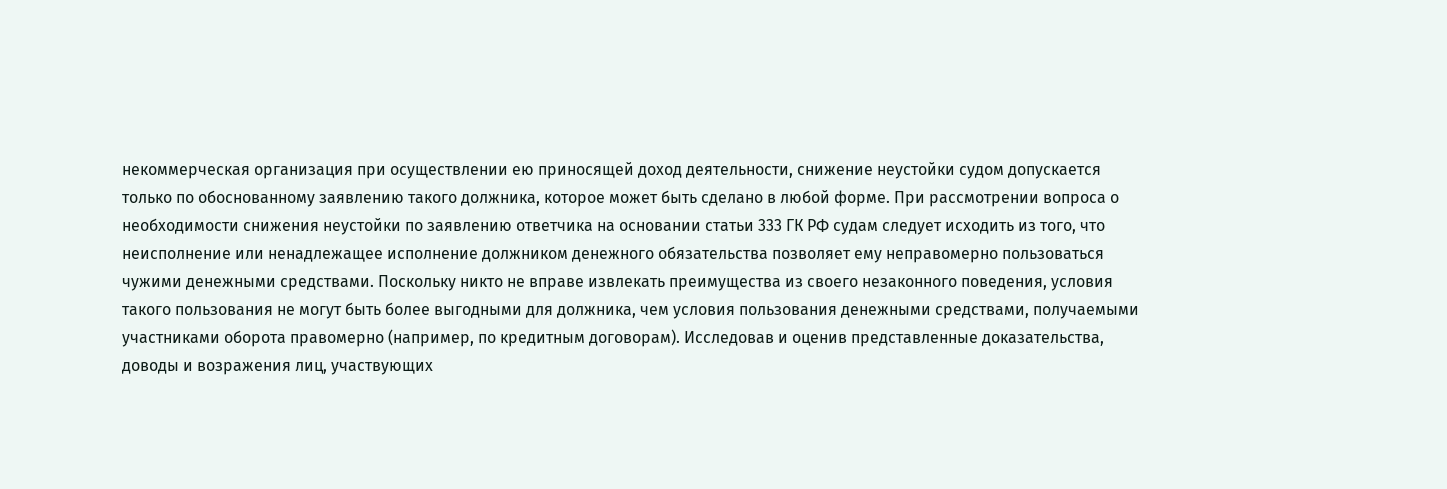некоммерческая организация при осуществлении ею приносящей доход деятельности, снижение неустойки судом допускается только по обоснованному заявлению такого должника, которое может быть сделано в любой форме. При рассмотрении вопроса о необходимости снижения неустойки по заявлению ответчика на основании статьи 333 ГК РФ судам следует исходить из того, что неисполнение или ненадлежащее исполнение должником денежного обязательства позволяет ему неправомерно пользоваться чужими денежными средствами. Поскольку никто не вправе извлекать преимущества из своего незаконного поведения, условия такого пользования не могут быть более выгодными для должника, чем условия пользования денежными средствами, получаемыми участниками оборота правомерно (например, по кредитным договорам). Исследовав и оценив представленные доказательства, доводы и возражения лиц, участвующих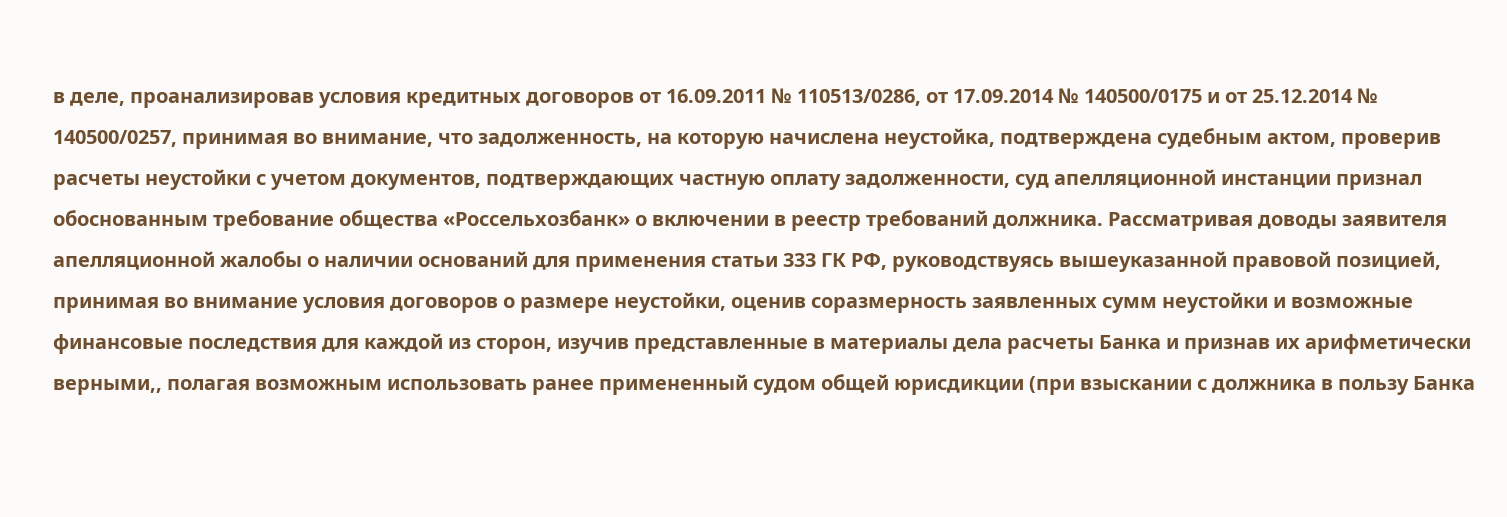в деле, проанализировав условия кредитных договоров от 16.09.2011 № 110513/0286, от 17.09.2014 № 140500/0175 и от 25.12.2014 № 140500/0257, принимая во внимание, что задолженность, на которую начислена неустойка, подтверждена судебным актом, проверив расчеты неустойки с учетом документов, подтверждающих частную оплату задолженности, суд апелляционной инстанции признал обоснованным требование общества «Россельхозбанк» о включении в реестр требований должника. Рассматривая доводы заявителя апелляционной жалобы о наличии оснований для применения статьи 333 ГК РФ, руководствуясь вышеуказанной правовой позицией, принимая во внимание условия договоров о размере неустойки, оценив соразмерность заявленных сумм неустойки и возможные финансовые последствия для каждой из сторон, изучив представленные в материалы дела расчеты Банка и признав их арифметически верными,, полагая возможным использовать ранее примененный судом общей юрисдикции (при взыскании с должника в пользу Банка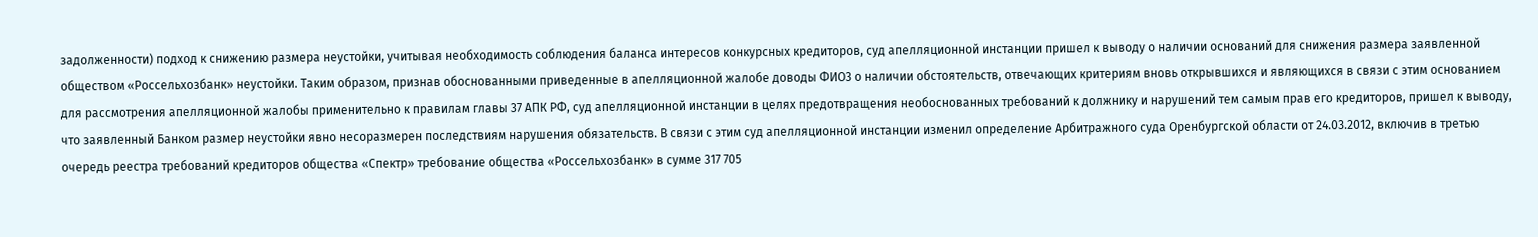задолженности) подход к снижению размера неустойки, учитывая необходимость соблюдения баланса интересов конкурсных кредиторов, суд апелляционной инстанции пришел к выводу о наличии оснований для снижения размера заявленной обществом «Россельхозбанк» неустойки. Таким образом, признав обоснованными приведенные в апелляционной жалобе доводы ФИО3 о наличии обстоятельств, отвечающих критериям вновь открывшихся и являющихся в связи с этим основанием для рассмотрения апелляционной жалобы применительно к правилам главы 37 АПК РФ, суд апелляционной инстанции в целях предотвращения необоснованных требований к должнику и нарушений тем самым прав его кредиторов, пришел к выводу, что заявленный Банком размер неустойки явно несоразмерен последствиям нарушения обязательств. В связи с этим суд апелляционной инстанции изменил определение Арбитражного суда Оренбургской области от 24.03.2012, включив в третью очередь реестра требований кредиторов общества «Спектр» требование общества «Россельхозбанк» в сумме 317 705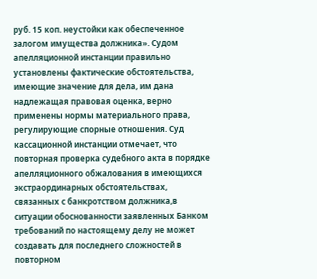руб. 15 коп. неустойки как обеспеченное залогом имущества должника». Судом апелляционной инстанции правильно установлены фактические обстоятельства, имеющие значение для дела, им дана надлежащая правовая оценка, верно применены нормы материального права, регулирующие спорные отношения. Суд кассационной инстанции отмечает, что повторная проверка судебного акта в порядке апелляционного обжалования в имеющихся экстраординарных обстоятельствах, связанных с банкротством должника,в ситуации обоснованности заявленных Банком требований по настоящему делу не может создавать для последнего сложностей в повторном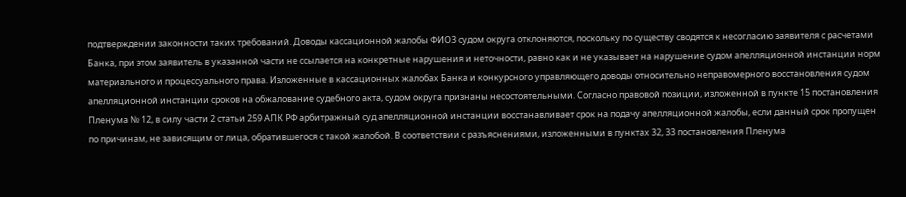подтверждении законности таких требований. Доводы кассационной жалобы ФИО3 судом округа отклоняются, поскольку по существу сводятся к несогласию заявителя с расчетами Банка, при этом заявитель в указанной части не ссылается на конкретные нарушения и неточности, равно как и не указывает на нарушение судом апелляционной инстанции норм материального и процессуального права. Изложенные в кассационных жалобах Банка и конкурсного управляющего доводы относительно неправомерного восстановления судом апелляционной инстанции сроков на обжалование судебного акта, судом округа признаны несостоятельными. Согласно правовой позиции, изложенной в пункте 15 постановления Пленума № 12, в силу части 2 статьи 259 АПК РФ арбитражный суд апелляционной инстанции восстанавливает срок на подачу апелляционной жалобы, если данный срок пропущен по причинам, не зависящим от лица, обратившегося с такой жалобой. В соответствии с разъяснениями, изложенными в пунктах 32, 33 постановления Пленума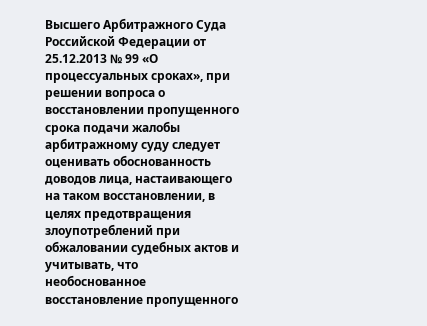Высшего Арбитражного Суда Российской Федерации от 25.12.2013 № 99 «О процессуальных сроках», при решении вопроса о восстановлении пропущенного срока подачи жалобы арбитражному суду следует оценивать обоснованность доводов лица, настаивающего на таком восстановлении, в целях предотвращения злоупотреблений при обжаловании судебных актов и учитывать, что необоснованное восстановление пропущенного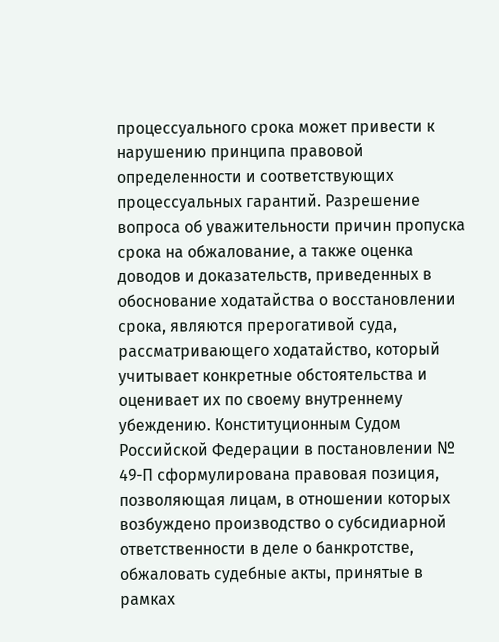процессуального срока может привести к нарушению принципа правовой определенности и соответствующих процессуальных гарантий. Разрешение вопроса об уважительности причин пропуска срока на обжалование, а также оценка доводов и доказательств, приведенных в обоснование ходатайства о восстановлении срока, являются прерогативой суда, рассматривающего ходатайство, который учитывает конкретные обстоятельства и оценивает их по своему внутреннему убеждению. Конституционным Судом Российской Федерации в постановлении № 49-П сформулирована правовая позиция, позволяющая лицам, в отношении которых возбуждено производство о субсидиарной ответственности в деле о банкротстве, обжаловать судебные акты, принятые в рамках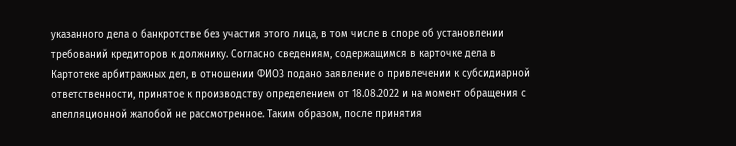указанного дела о банкротстве без участия этого лица, в том числе в споре об установлении требований кредиторов к должнику. Согласно сведениям, содержащимся в карточке дела в Картотеке арбитражных дел, в отношении ФИО3 подано заявление о привлечении к субсидиарной ответственности, принятое к производству определением от 18.08.2022 и на момент обращения с апелляционной жалобой не рассмотренное. Таким образом, после принятия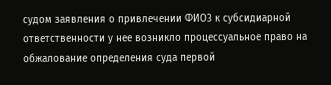судом заявления о привлечении ФИО3 к субсидиарной ответственности у нее возникло процессуальное право на обжалование определения суда первой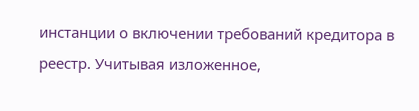инстанции о включении требований кредитора в реестр. Учитывая изложенное,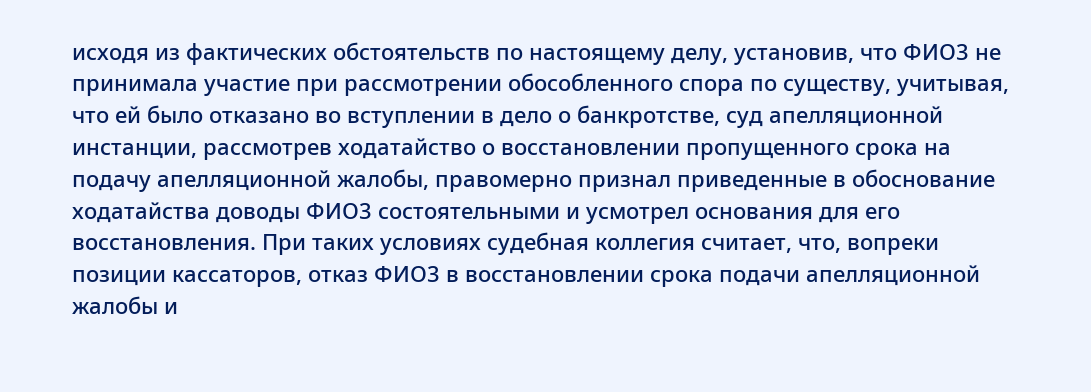исходя из фактических обстоятельств по настоящему делу, установив, что ФИО3 не принимала участие при рассмотрении обособленного спора по существу, учитывая, что ей было отказано во вступлении в дело о банкротстве, суд апелляционной инстанции, рассмотрев ходатайство о восстановлении пропущенного срока на подачу апелляционной жалобы, правомерно признал приведенные в обоснование ходатайства доводы ФИО3 состоятельными и усмотрел основания для его восстановления. При таких условиях судебная коллегия считает, что, вопреки позиции кассаторов, отказ ФИО3 в восстановлении срока подачи апелляционной жалобы и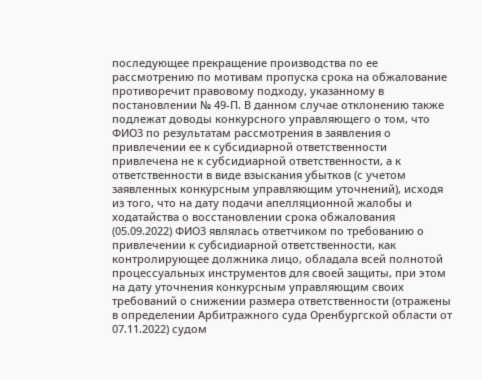последующее прекращение производства по ее рассмотрению по мотивам пропуска срока на обжалование противоречит правовому подходу, указанному в постановлении № 49-П. В данном случае отклонению также подлежат доводы конкурсного управляющего о том, что ФИО3 по результатам рассмотрения в заявления о привлечении ее к субсидиарной ответственности привлечена не к субсидиарной ответственности, а к ответственности в виде взыскания убытков (с учетом заявленных конкурсным управляющим уточнений), исходя из того, что на дату подачи апелляционной жалобы и ходатайства о восстановлении срока обжалования (05.09.2022) ФИО3 являлась ответчиком по требованию о привлечении к субсидиарной ответственности, как контролирующее должника лицо, обладала всей полнотой процессуальных инструментов для своей защиты, при этом на дату уточнения конкурсным управляющим своих требований о снижении размера ответственности (отражены в определении Арбитражного суда Оренбургской области от 07.11.2022) судом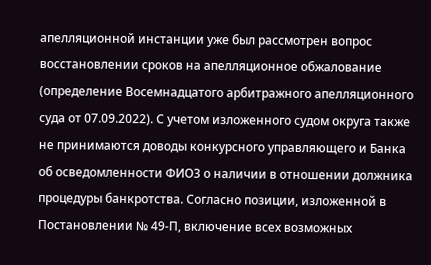апелляционной инстанции уже был рассмотрен вопрос восстановлении сроков на апелляционное обжалование (определение Восемнадцатого арбитражного апелляционного суда от 07.09.2022). С учетом изложенного судом округа также не принимаются доводы конкурсного управляющего и Банка об осведомленности ФИО3 о наличии в отношении должника процедуры банкротства. Согласно позиции, изложенной в Постановлении № 49-П, включение всех возможных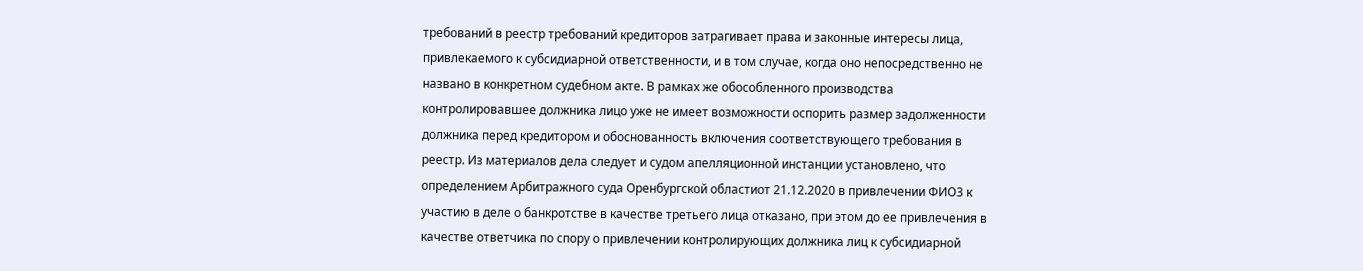требований в реестр требований кредиторов затрагивает права и законные интересы лица, привлекаемого к субсидиарной ответственности, и в том случае, когда оно непосредственно не названо в конкретном судебном акте. В рамках же обособленного производства контролировавшее должника лицо уже не имеет возможности оспорить размер задолженности должника перед кредитором и обоснованность включения соответствующего требования в реестр. Из материалов дела следует и судом апелляционной инстанции установлено, что определением Арбитражного суда Оренбургской областиот 21.12.2020 в привлечении ФИО3 к участию в деле о банкротстве в качестве третьего лица отказано, при этом до ее привлечения в качестве ответчика по спору о привлечении контролирующих должника лиц к субсидиарной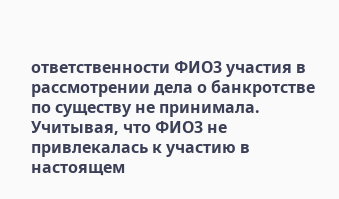ответственности ФИО3 участия в рассмотрении дела о банкротстве по существу не принимала. Учитывая, что ФИО3 не привлекалась к участию в настоящем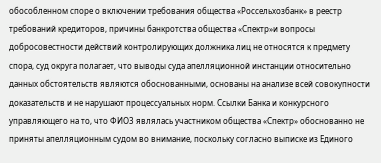обособленном споре о включении требования общества «Россельхозбанк» в реестр требований кредиторов, причины банкротства общества «Спектр»и вопросы добросовестности действий контролирующих должника лиц не относятся к предмету спора, суд округа полагает, что выводы суда апелляционной инстанции относительно данных обстоятельств являются обоснованными, основаны на анализе всей совокупности доказательств и не нарушают процессуальных норм. Ссылки Банка и конкурсного управляющего на то, что ФИО3 являлась участником общества «Спектр» обоснованно не приняты апелляционным судом во внимание, поскольку согласно выписке из Единого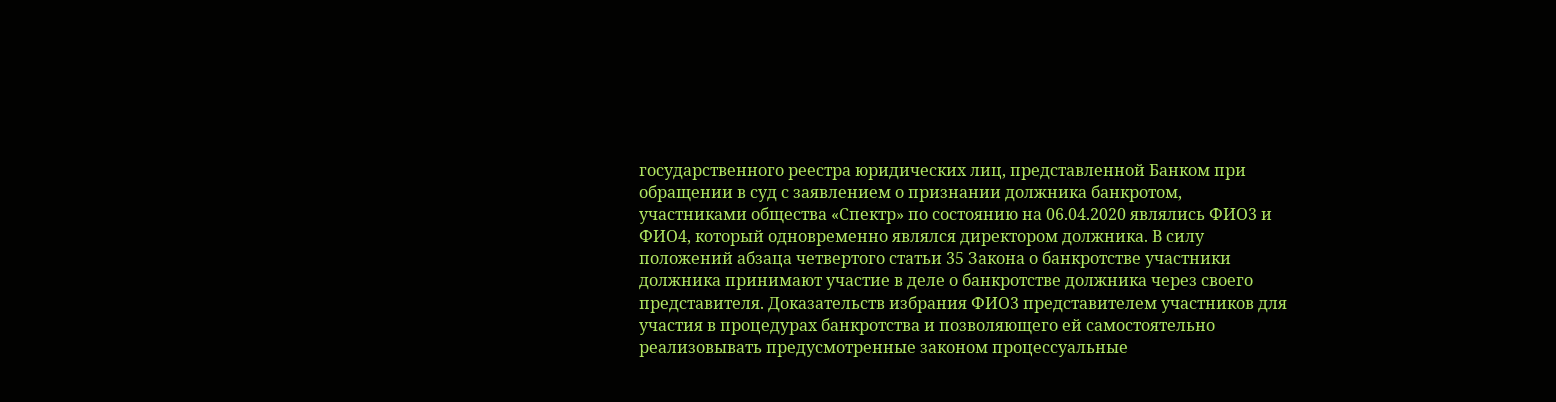государственного реестра юридических лиц, представленной Банком при обращении в суд с заявлением о признании должника банкротом, участниками общества «Спектр» по состоянию на 06.04.2020 являлись ФИО3 и ФИО4, который одновременно являлся директором должника. В силу положений абзаца четвертого статьи 35 Закона о банкротстве участники должника принимают участие в деле о банкротстве должника через своего представителя. Доказательств избрания ФИО3 представителем участников для участия в процедурах банкротства и позволяющего ей самостоятельно реализовывать предусмотренные законом процессуальные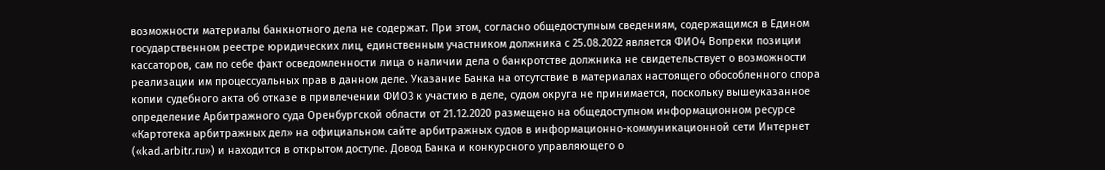возможности материалы банкнотного дела не содержат. При этом, согласно общедоступным сведениям, содержащимся в Едином государственном реестре юридических лиц, единственным участником должника с 25.08.2022 является ФИО4 Вопреки позиции кассаторов, сам по себе факт осведомленности лица о наличии дела о банкротстве должника не свидетельствует о возможности реализации им процессуальных прав в данном деле. Указание Банка на отсутствие в материалах настоящего обособленного спора копии судебного акта об отказе в привлечении ФИО3 к участию в деле, судом округа не принимается, поскольку вышеуказанное определение Арбитражного суда Оренбургской области от 21.12.2020 размещено на общедоступном информационном ресурсе «Картотека арбитражных дел» на официальном сайте арбитражных судов в информационно-коммуникационной сети Интернет («kad.arbitr.ru») и находится в открытом доступе. Довод Банка и конкурсного управляющего о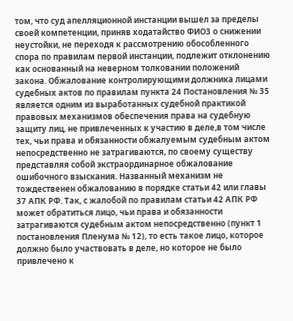том, что суд апелляционной инстанции вышел за пределы своей компетенции, приняв ходатайство ФИО3 о снижении неустойки, не переходя к рассмотрению обособленного спора по правилам первой инстанции, подлежит отклонению как основанный на неверном толковании положений закона. Обжалование контролирующими должника лицами судебных актов по правилам пункта 24 Постановления № 35 является одним из выработанных судебной практикой правовых механизмов обеспечения права на судебную защиту лиц, не привлеченных к участию в деле,в том числе тех, чьи права и обязанности обжалуемым судебным актом непосредственно не затрагиваются, по своему существу представляя собой экстраординарное обжалование ошибочного взыскания. Названный механизм не тождественен обжалованию в порядке статьи 42 или главы 37 АПК РФ. Так, с жалобой по правилам статьи 42 АПК РФ может обратиться лицо, чьи права и обязанности затрагиваются судебным актом непосредственно (пункт 1 постановления Пленума № 12), то есть такое лицо, которое должно было участвовать в деле, но которое не было привлечено к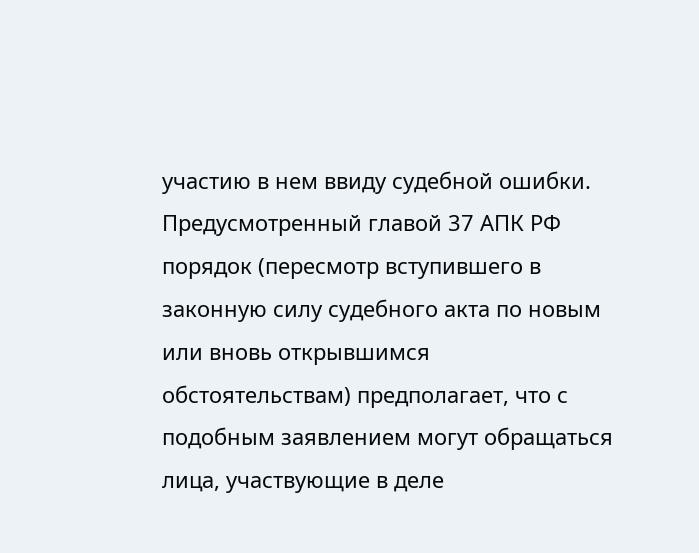участию в нем ввиду судебной ошибки. Предусмотренный главой 37 АПК РФ порядок (пересмотр вступившего в законную силу судебного акта по новым или вновь открывшимся обстоятельствам) предполагает, что с подобным заявлением могут обращаться лица, участвующие в деле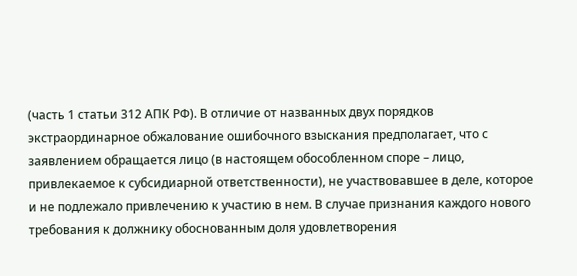(часть 1 статьи 312 АПК РФ). В отличие от названных двух порядков экстраординарное обжалование ошибочного взыскания предполагает, что с заявлением обращается лицо (в настоящем обособленном споре – лицо, привлекаемое к субсидиарной ответственности), не участвовавшее в деле, которое и не подлежало привлечению к участию в нем. В случае признания каждого нового требования к должнику обоснованным доля удовлетворения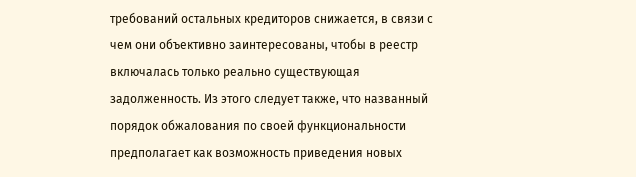требований остальных кредиторов снижается, в связи с чем они объективно заинтересованы, чтобы в реестр включалась только реально существующая задолженность. Из этого следует также, что названный порядок обжалования по своей функциональности предполагает как возможность приведения новых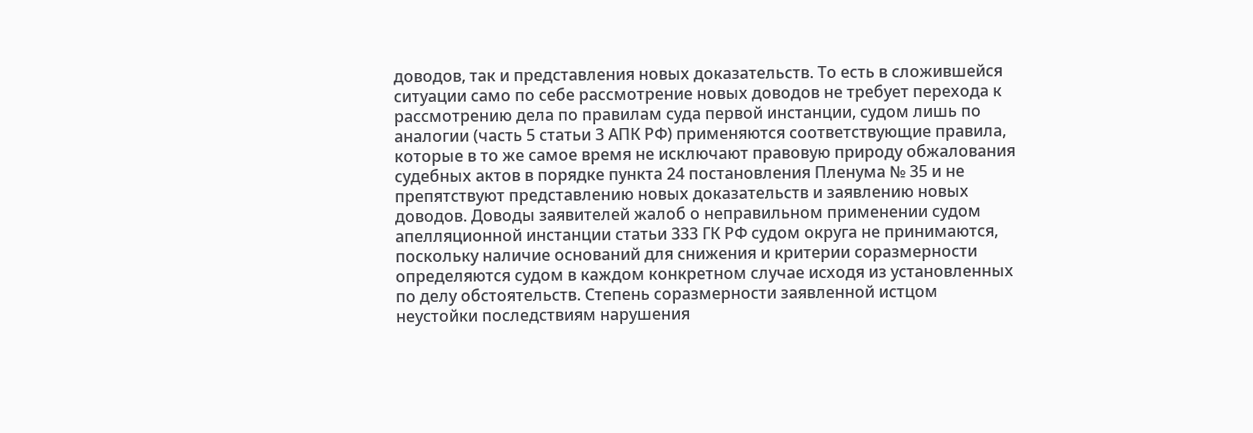доводов, так и представления новых доказательств. То есть в сложившейся ситуации само по себе рассмотрение новых доводов не требует перехода к рассмотрению дела по правилам суда первой инстанции, судом лишь по аналогии (часть 5 статьи 3 АПК РФ) применяются соответствующие правила, которые в то же самое время не исключают правовую природу обжалования судебных актов в порядке пункта 24 постановления Пленума № 35 и не препятствуют представлению новых доказательств и заявлению новых доводов. Доводы заявителей жалоб о неправильном применении судом апелляционной инстанции статьи 333 ГК РФ судом округа не принимаются, поскольку наличие оснований для снижения и критерии соразмерности определяются судом в каждом конкретном случае исходя из установленных по делу обстоятельств. Степень соразмерности заявленной истцом неустойки последствиям нарушения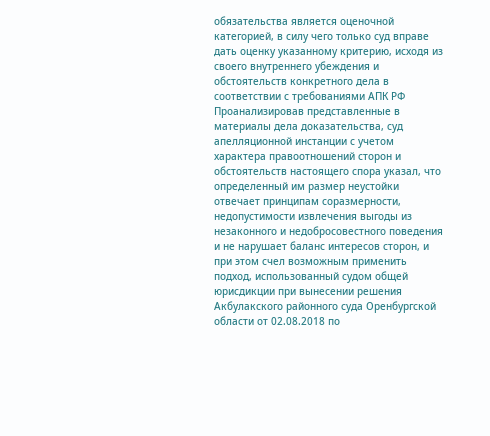обязательства является оценочной категорией, в силу чего только суд вправе дать оценку указанному критерию, исходя из своего внутреннего убеждения и обстоятельств конкретного дела в соответствии с требованиями АПК РФ Проанализировав представленные в материалы дела доказательства, суд апелляционной инстанции с учетом характера правоотношений сторон и обстоятельств настоящего спора указал, что определенный им размер неустойки отвечает принципам соразмерности, недопустимости извлечения выгоды из незаконного и недобросовестного поведения и не нарушает баланс интересов сторон, и при этом счел возможным применить подход, использованный судом общей юрисдикции при вынесении решения Акбулакского районного суда Оренбургской области от 02.08.2018 по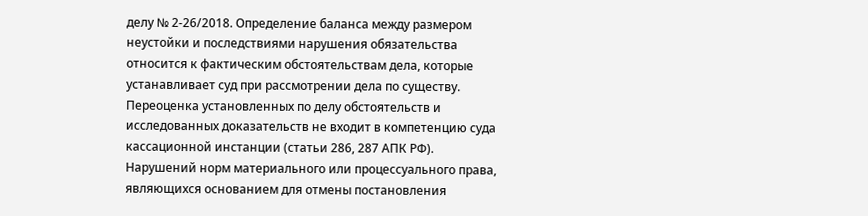делу № 2-26/2018. Определение баланса между размером неустойки и последствиями нарушения обязательства относится к фактическим обстоятельствам дела, которые устанавливает суд при рассмотрении дела по существу. Переоценка установленных по делу обстоятельств и исследованных доказательств не входит в компетенцию суда кассационной инстанции (статьи 286, 287 АПК РФ). Нарушений норм материального или процессуального права, являющихся основанием для отмены постановления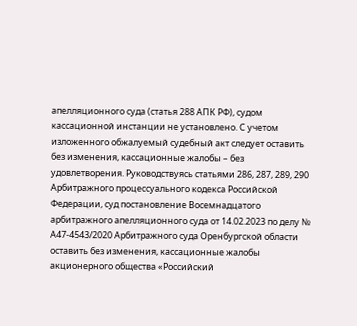апелляционного суда (статья 288 АПК РФ), судом кассационной инстанции не установлено. С учетом изложенного обжалуемый судебный акт следует оставить без изменения, кассационные жалобы – без удовлетворения. Руководствуясь статьями 286, 287, 289, 290 Арбитражного процессуального кодекса Российской Федерации, суд постановление Восемнадцатого арбитражного апелляционного суда от 14.02.2023 по делу № А47-4543/2020 Арбитражного суда Оренбургской области оставить без изменения, кассационные жалобы акционерного общества «Российский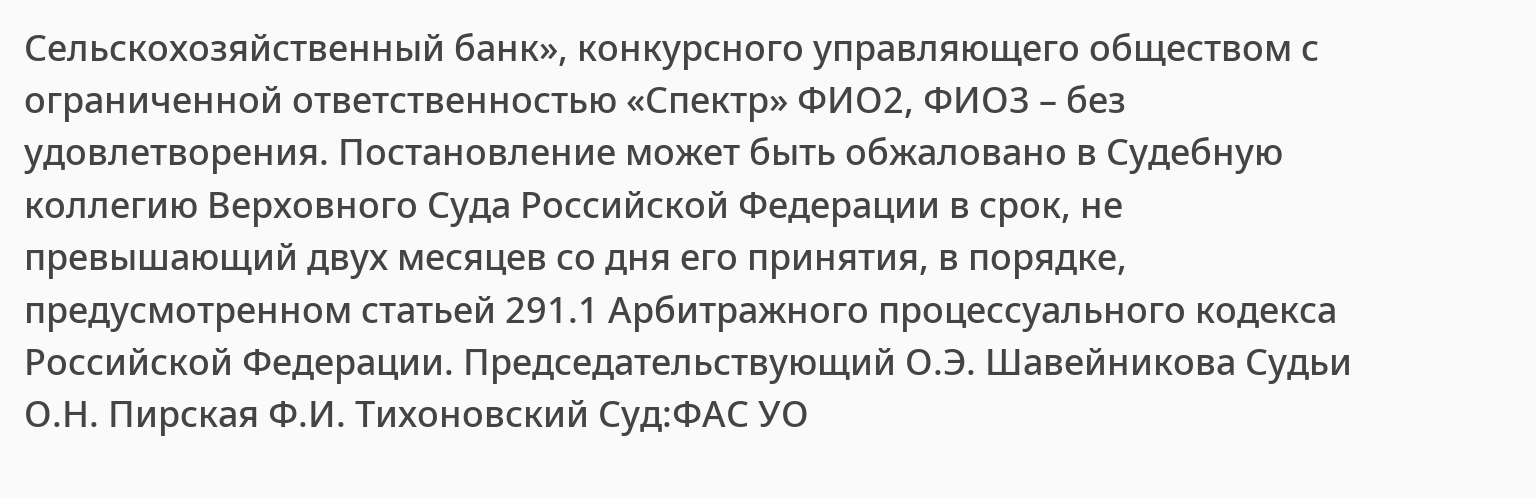Сельскохозяйственный банк», конкурсного управляющего обществом с ограниченной ответственностью «Спектр» ФИО2, ФИО3 – без удовлетворения. Постановление может быть обжаловано в Судебную коллегию Верховного Суда Российской Федерации в срок, не превышающий двух месяцев со дня его принятия, в порядке, предусмотренном статьей 291.1 Арбитражного процессуального кодекса Российской Федерации. Председательствующий О.Э. Шавейникова Судьи О.Н. Пирская Ф.И. Тихоновский Суд:ФАС УО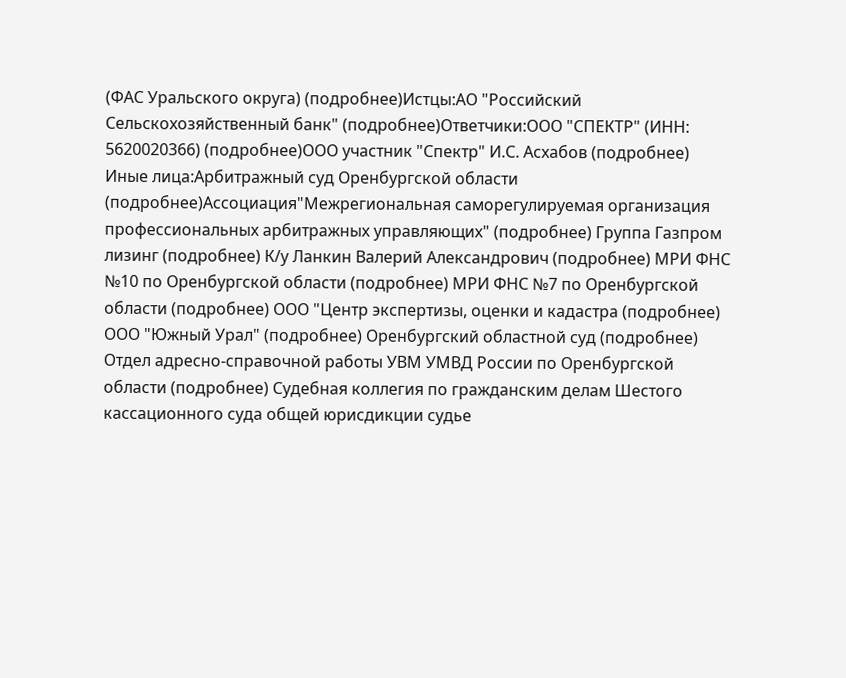(ФАС Уральского округа) (подробнее)Истцы:АО "Российский Сельскохозяйственный банк" (подробнее)Ответчики:ООО "СПЕКТР" (ИНН: 5620020366) (подробнее)ООО участник "Спектр" И.С. Асхабов (подробнее) Иные лица:Арбитражный суд Оренбургской области (подробнее)Ассоциация"Межрегиональная саморегулируемая организация профессиональных арбитражных управляющих" (подробнее) Группа Газпром лизинг (подробнее) К/у Ланкин Валерий Александрович (подробнее) МРИ ФНС №10 по Оренбургской области (подробнее) МРИ ФНС №7 по Оренбургской области (подробнее) ООО "Центр экспертизы, оценки и кадастра (подробнее) ООО "Южный Урал" (подробнее) Оренбургский областной суд (подробнее) Отдел адресно-справочной работы УВМ УМВД России по Оренбургской области (подробнее) Судебная коллегия по гражданским делам Шестого кассационного суда общей юрисдикции судье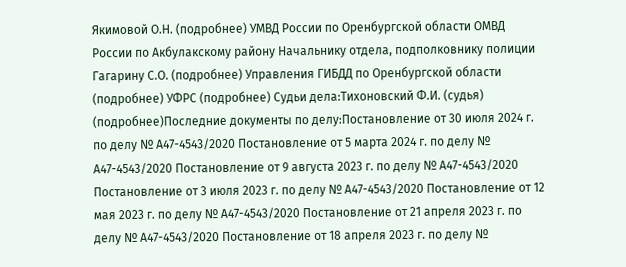Якимовой О.Н. (подробнее) УМВД России по Оренбургской области ОМВД России по Акбулакскому району Начальнику отдела, подполковнику полиции Гагарину С.О. (подробнее) Управления ГИБДД по Оренбургской области (подробнее) УФРС (подробнее) Судьи дела:Тихоновский Ф.И. (судья) (подробнее)Последние документы по делу:Постановление от 30 июля 2024 г. по делу № А47-4543/2020 Постановление от 5 марта 2024 г. по делу № А47-4543/2020 Постановление от 9 августа 2023 г. по делу № А47-4543/2020 Постановление от 3 июля 2023 г. по делу № А47-4543/2020 Постановление от 12 мая 2023 г. по делу № А47-4543/2020 Постановление от 21 апреля 2023 г. по делу № А47-4543/2020 Постановление от 18 апреля 2023 г. по делу №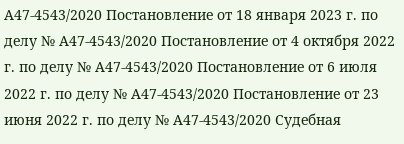А47-4543/2020 Постановление от 18 января 2023 г. по делу № А47-4543/2020 Постановление от 4 октября 2022 г. по делу № А47-4543/2020 Постановление от 6 июля 2022 г. по делу № А47-4543/2020 Постановление от 23 июня 2022 г. по делу № А47-4543/2020 Судебная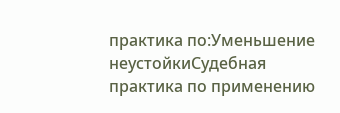практика по:Уменьшение неустойкиСудебная практика по применению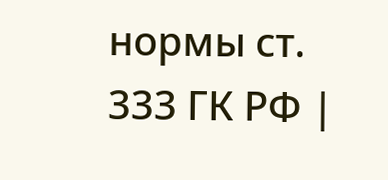нормы ст. 333 ГК РФ |